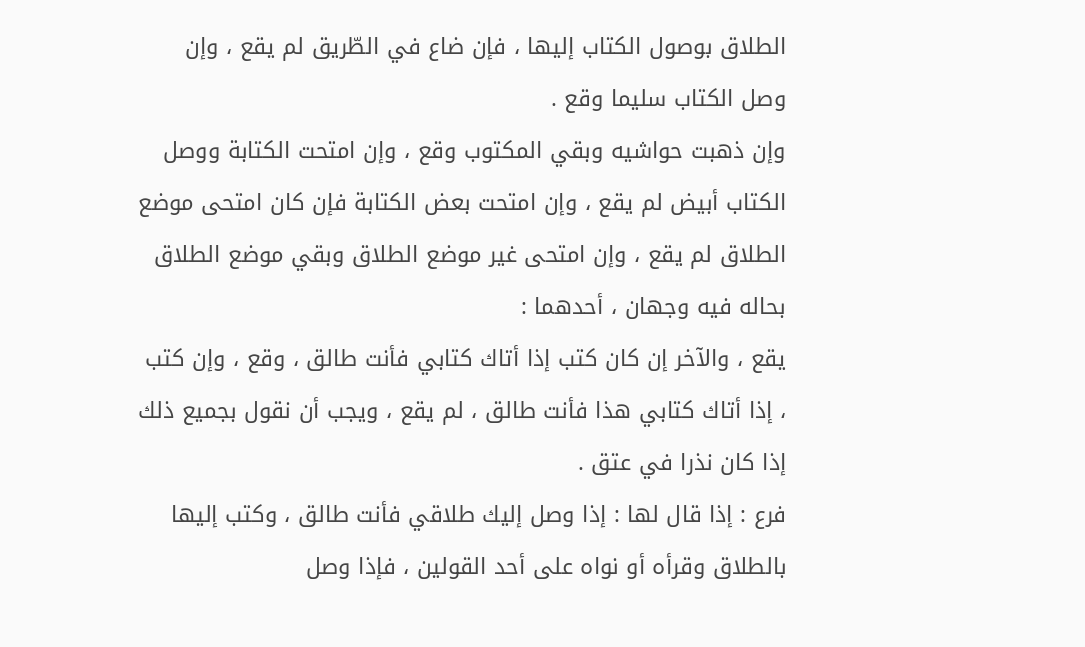الطلاق بوصول الكتاب إليها ، فإن ضاع في الطّريق لم يقع ، وإن وصل الكتاب سليما وقع .
وإن ذهبت حواشيه وبقي المكتوب وقع ، وإن امتحت الكتابة ووصل الكتاب أبيض لم يقع ، وإن امتحت بعض الكتابة فإن كان امتحى موضع الطلاق لم يقع ، وإن امتحى غير موضع الطلاق وبقي موضع الطلاق بحاله فيه وجهان ، أحدهما :
يقع ، والآخر إن كان كتب إذا أتاك كتابي فأنت طالق ، وقع ، وإن كتب ، إذا أتاك كتابي هذا فأنت طالق ، لم يقع ، ويجب أن نقول بجميع ذلك إذا كان نذرا في عتق .
فرع : إذا قال لها : إذا وصل إليك طلاقي فأنت طالق ، وكتب إليها بالطلاق وقرأه أو نواه على أحد القولين ، فإذا وصل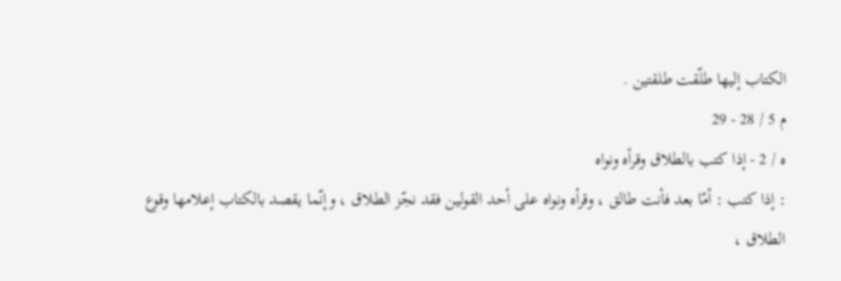الكتاب إليها طلّقت طلقتين .
م 5 / 28 - 29
ه / 2 - إذا كتب بالطلاق وقرأه ونواه
: إذا كتب : أمّا بعد فأنت طالق ، وقرأه ونواه على أحد القولين فقد نجّز الطلاق ، وإنّما يقصد بالكتاب إعلامها وقوع الطلاق ،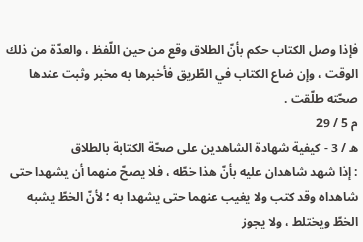فإذا وصل الكتاب حكم بأنّ الطلاق وقع من حين اللّفظ ، والعدّة من ذلك الوقت ، وإن ضاع الكتاب في الطّريق فأخبرها به مخبر وثبت عندها صحّته طلّقت .
م 5 / 29
ه / 3 - كيفية شهادة الشاهدين على صحّة الكتابة بالطلاق
: إذا شهد شاهدان عليه بأنّ هذا خطّه ، فلا يصحّ منهما أن يشهدا حتى شاهداه وقد كتب ولا يغيب عنهما حتى يشهدا به ؛ لأنّ الخطّ يشبه الخطّ ويختلط ، ولا يجوز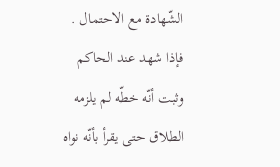الشّهادة مع الاحتمال .
فإذا شهد عند الحاكم وثبت أنّه خطّه لم يلزمه الطلاق حتى يقرأ بأنّه نواه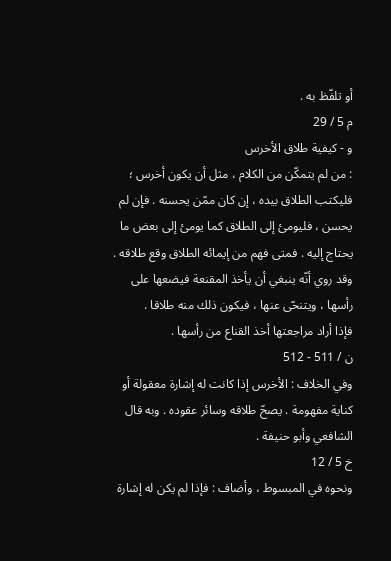أو تلفّظ به .
م 5 / 29
و - كيفية طلاق الأخرس
: من لم يتمكّن من الكلام ، مثل أن يكون أخرس ؛ فليكتب الطلاق بيده ، إن كان ممّن يحسنه . فإن لم يحسن ، فليومئ إلى الطلاق كما يومئ إلى بعض ما يحتاج إليه . فمتى فهم من إيمائه الطلاق وقع طلاقه . وقد روي أنّه ينبغي أن يأخذ المقنعة فيضعها على رأسها ، ويتنحّى عنها ، فيكون ذلك منه طلاقا .
فإذا أراد مراجعتها أخذ القناع من رأسها .
ن / 511 - 512
وفي الخلاف : الأخرس إذا كانت له إشارة معقولة أو كناية مفهومة . يصحّ طلاقه وسائر عقوده . وبه قال الشافعي وأبو حنيفة .
خ 5 / 12
ونحوه في المبسوط ، وأضاف : فإذا لم يكن له إشارة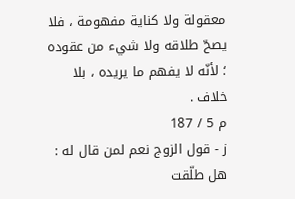معقولة ولا كناية مفهومة ، فلا يصحّ طلاقه ولا شيء من عقوده ؛ لأنّه لا يفهم ما يريده ، بلا خلاف .
م 5 / 187
ز - قول الزوج نعم لمن قال له : هل طلّقت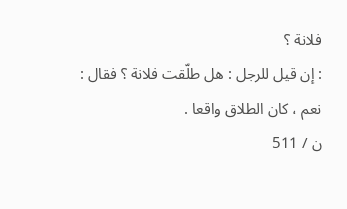فلانة ؟
: إن قيل للرجل : هل طلّقت فلانة ؟ فقال :
نعم ، كان الطلاق واقعا .
ن / 511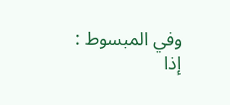وفي المبسوط : إذا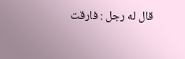قال له رجل : فارقت